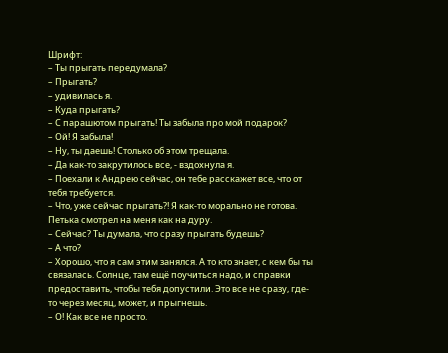Шрифт:
– Ты прыгать передумала?
– Прыгать?
– удивилась я.
– Куда прыгать?
– С парашютом прыгать! Ты забыла про мой подарок?
– Ой! Я забыла!
– Ну, ты даешь! Столько об этом трещала.
– Да как-то закрутилось все, - вздохнула я.
– Поехали к Андрею сейчас, он тебе расскажет все, что от тебя требуется.
– Что, уже сейчас прыгать?! Я как-то морально не готова.
Петька смотрел на меня как на дуру.
– Сейчас? Ты думала, что сразу прыгать будешь?
– А что?
– Хорошо, что я сам этим занялся. А то кто знает, с кем бы ты связалась. Солнце, там ещё поучиться надо, и справки предоставить, чтобы тебя допустили. Это все не сразу, где-то через месяц, может, и прыгнешь.
– О! Как все не просто.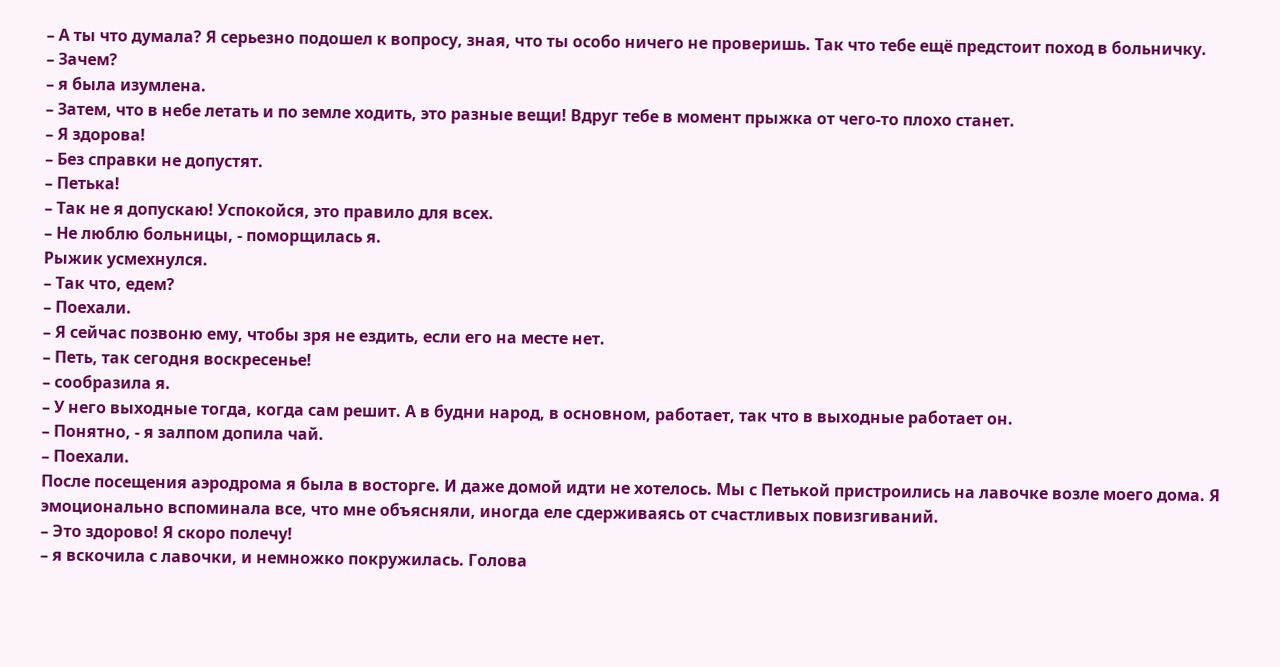– А ты что думала? Я серьезно подошел к вопросу, зная, что ты особо ничего не проверишь. Так что тебе ещё предстоит поход в больничку.
– Зачем?
– я была изумлена.
– Затем, что в небе летать и по земле ходить, это разные вещи! Вдруг тебе в момент прыжка от чего-то плохо станет.
– Я здорова!
– Без справки не допустят.
– Петька!
– Так не я допускаю! Успокойся, это правило для всех.
– Не люблю больницы, - поморщилась я.
Рыжик усмехнулся.
– Так что, едем?
– Поехали.
– Я сейчас позвоню ему, чтобы зря не ездить, если его на месте нет.
– Петь, так сегодня воскресенье!
– сообразила я.
– У него выходные тогда, когда сам решит. А в будни народ, в основном, работает, так что в выходные работает он.
– Понятно, - я залпом допила чай.
– Поехали.
После посещения аэродрома я была в восторге. И даже домой идти не хотелось. Мы с Петькой пристроились на лавочке возле моего дома. Я эмоционально вспоминала все, что мне объясняли, иногда еле сдерживаясь от счастливых повизгиваний.
– Это здорово! Я скоро полечу!
– я вскочила с лавочки, и немножко покружилась. Голова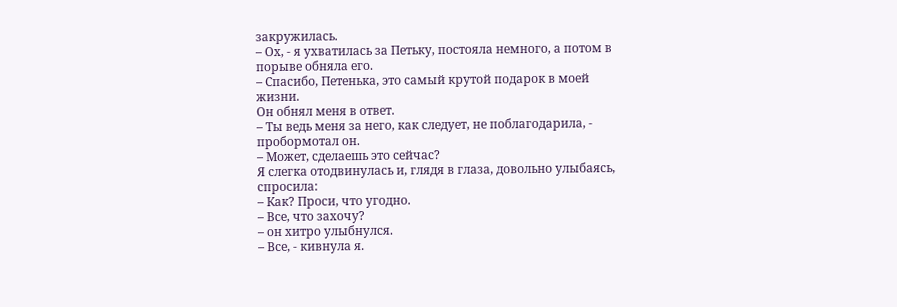закружилась.
– Ох, - я ухватилась за Петьку, постояла немного, а потом в порыве обняла его.
– Спасибо, Петенька, это самый крутой подарок в моей жизни.
Он обнял меня в ответ.
– Ты ведь меня за него, как следует, не поблагодарила, - пробормотал он.
– Может, сделаешь это сейчас?
Я слегка отодвинулась и, глядя в глаза, довольно улыбаясь, спросила:
– Как? Проси, что угодно.
– Все, что захочу?
– он хитро улыбнулся.
– Все, - кивнула я.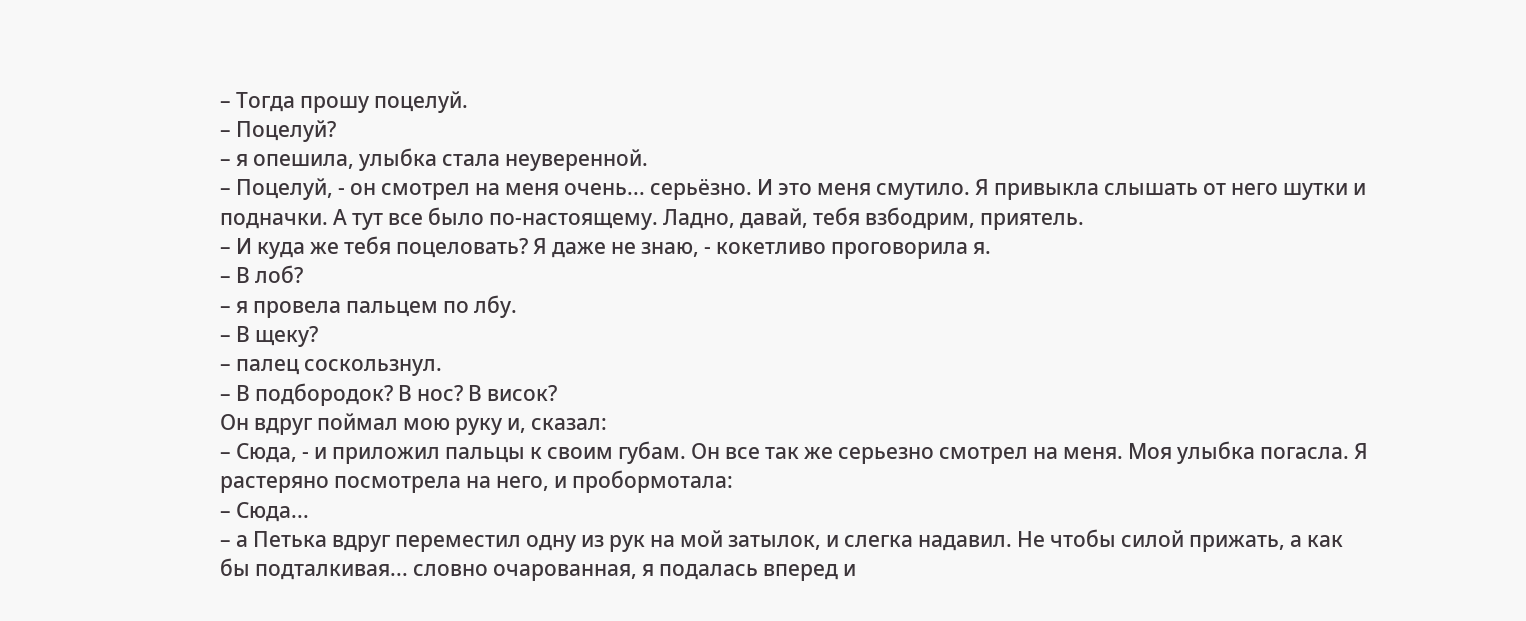– Тогда прошу поцелуй.
– Поцелуй?
– я опешила, улыбка стала неуверенной.
– Поцелуй, - он смотрел на меня очень... серьёзно. И это меня смутило. Я привыкла слышать от него шутки и подначки. А тут все было по-настоящему. Ладно, давай, тебя взбодрим, приятель.
– И куда же тебя поцеловать? Я даже не знаю, - кокетливо проговорила я.
– В лоб?
– я провела пальцем по лбу.
– В щеку?
– палец соскользнул.
– В подбородок? В нос? В висок?
Он вдруг поймал мою руку и, сказал:
– Сюда, - и приложил пальцы к своим губам. Он все так же серьезно смотрел на меня. Моя улыбка погасла. Я растеряно посмотрела на него, и пробормотала:
– Сюда...
– а Петька вдруг переместил одну из рук на мой затылок, и слегка надавил. Не чтобы силой прижать, а как бы подталкивая... словно очарованная, я подалась вперед и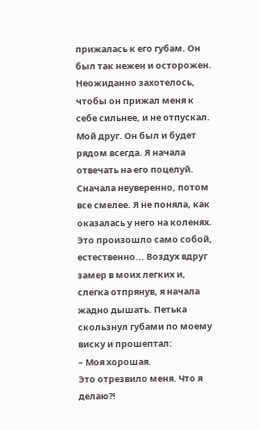прижалась к его губам. Он был так нежен и осторожен. Неожиданно захотелось, чтобы он прижал меня к себе сильнее, и не отпускал. Мой друг. Он был и будет рядом всегда. Я начала отвечать на его поцелуй. Сначала неуверенно, потом все смелее. Я не поняла, как оказалась у него на коленях. Это произошло само собой, естественно... Воздух вдруг замер в моих легких и, слегка отпрянув, я начала жадно дышать. Петька скользнул губами по моему виску и прошептал:
– Моя хорошая.
Это отрезвило меня. Что я делаю?!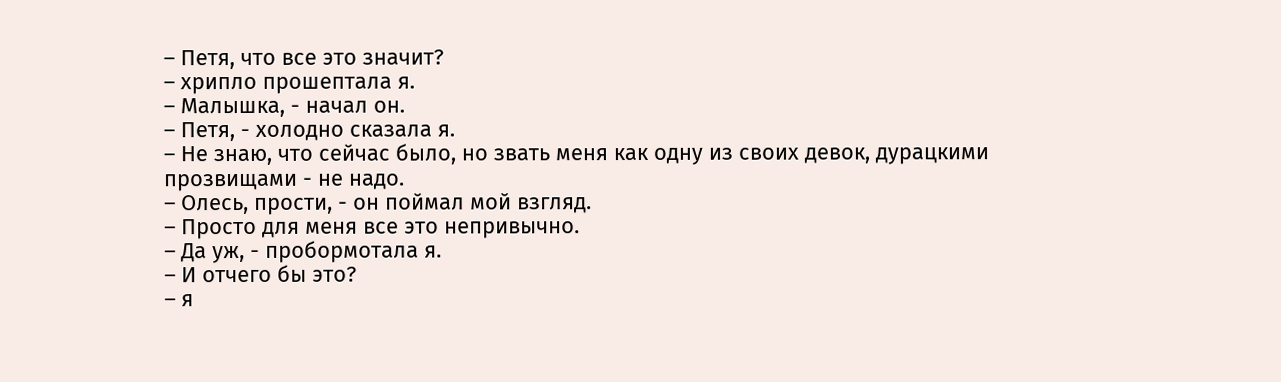– Петя, что все это значит?
– хрипло прошептала я.
– Малышка, - начал он.
– Петя, - холодно сказала я.
– Не знаю, что сейчас было, но звать меня как одну из своих девок, дурацкими прозвищами - не надо.
– Олесь, прости, - он поймал мой взгляд.
– Просто для меня все это непривычно.
– Да уж, - пробормотала я.
– И отчего бы это?
– я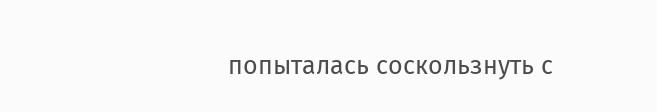попыталась соскользнуть с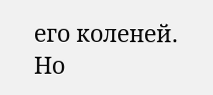его коленей. Но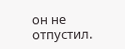он не отпустил.